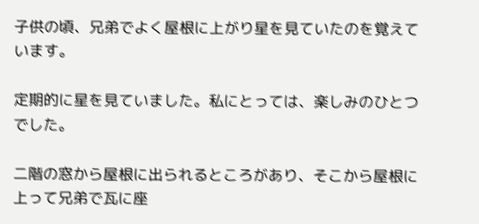子供の頃、兄弟でよく屋根に上がり星を見ていたのを覚えています。

定期的に星を見ていました。私にとっては、楽しみのひとつでした。

二階の窓から屋根に出られるところがあり、そこから屋根に上って兄弟で瓦に座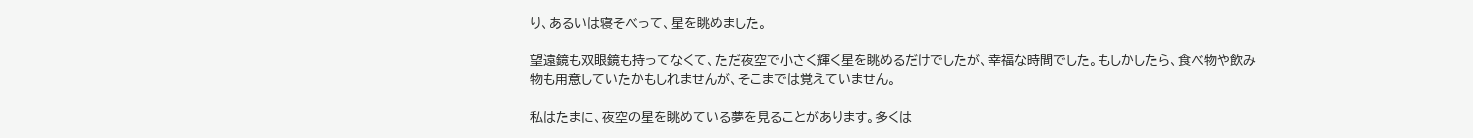り、あるいは寝そべって、星を眺めました。

望遠鏡も双眼鏡も持ってなくて、ただ夜空で小さく輝く星を眺めるだけでしたが、幸福な時間でした。もしかしたら、食べ物や飲み物も用意していたかもしれませんが、そこまでは覚えていません。

私はたまに、夜空の星を眺めている夢を見ることがあります。多くは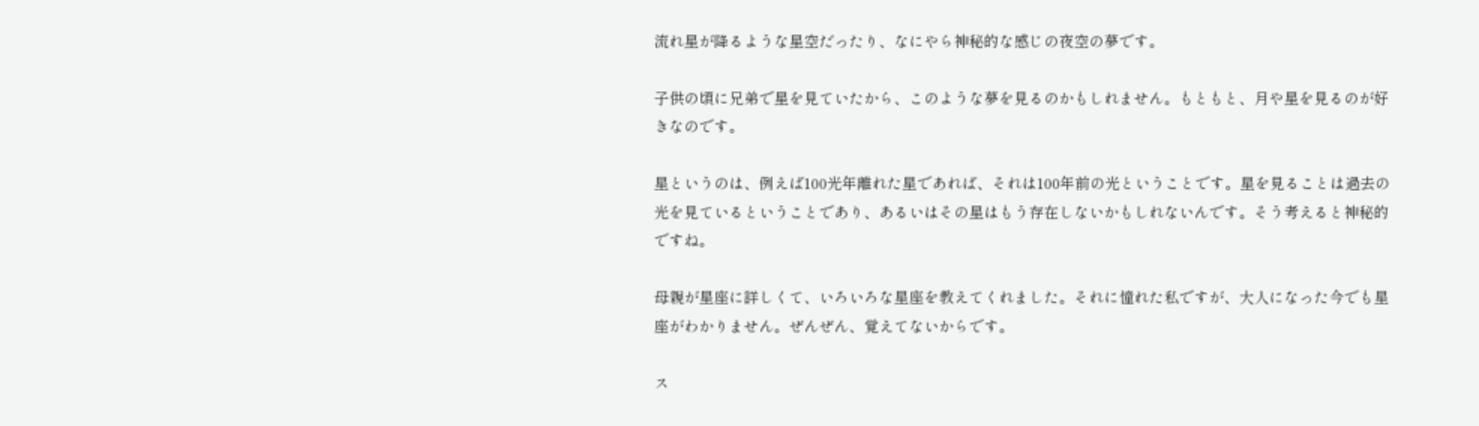流れ星が降るような星空だったり、なにやら神秘的な感じの夜空の夢です。

子供の頃に兄弟で星を見ていたから、このような夢を見るのかもしれません。もともと、月や星を見るのが好きなのです。

星というのは、例えば100光年離れた星であれば、それは100年前の光ということです。星を見ることは過去の光を見ているということであり、あるいはその星はもう存在しないかもしれないんです。そう考えると神秘的ですね。

母親が星座に詳しくて、いろいろな星座を教えてくれました。それに憧れた私ですが、大人になった今でも星座がわかりません。ぜんぜん、覚えてないからです。

ス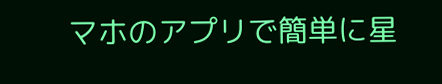マホのアプリで簡単に星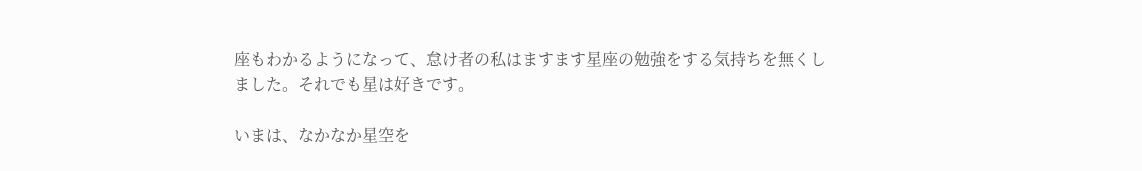座もわかるようになって、怠け者の私はますます星座の勉強をする気持ちを無くしました。それでも星は好きです。

いまは、なかなか星空を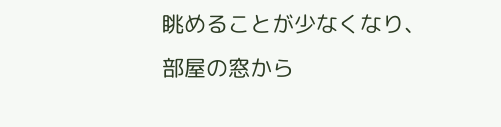眺めることが少なくなり、部屋の窓から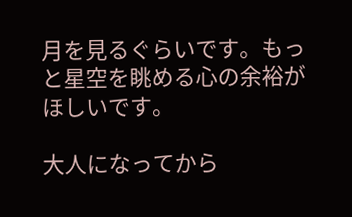月を見るぐらいです。もっと星空を眺める心の余裕がほしいです。

大人になってから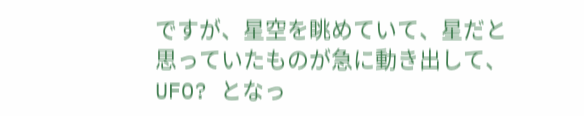ですが、星空を眺めていて、星だと思っていたものが急に動き出して、UFO? となっ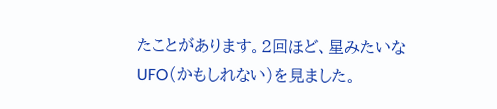たことがあります。2回ほど、星みたいなUFO(かもしれない)を見ました。